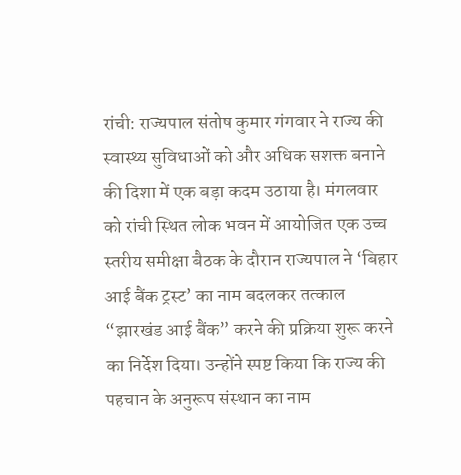रांची: राज्यपाल संतोष कुमार गंगवार ने राज्य की स्वास्थ्य सुविधाओं को और अधिक सशक्त बनाने की दिशा में एक बड़ा कदम उठाया है। मंगलवार को रांची स्थित लोक भवन में आयोजित एक उच्च स्तरीय समीक्षा बैठक के दौरान राज्यपाल ने ‘बिहार आई बैंक ट्रस्ट’ का नाम बदलकर तत्काल “झारखंड आई बैंक” करने की प्रक्रिया शुरू करने का निर्देश दिया। उन्होंने स्पष्ट किया कि राज्य की पहचान के अनुरूप संस्थान का नाम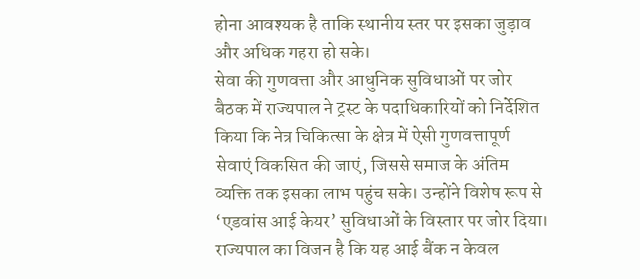होना आवश्यक है ताकि स्थानीय स्तर पर इसका जुड़ाव और अधिक गहरा हो सके।
सेवा की गुणवत्ता और आधुनिक सुविधाओं पर जोर
बैठक में राज्यपाल ने ट्रस्ट के पदाधिकारियों को निर्देशित किया कि नेत्र चिकित्सा के क्षेत्र में ऐसी गुणवत्तापूर्ण सेवाएं विकसित की जाएं, जिससे समाज के अंतिम व्यक्ति तक इसका लाभ पहुंच सके। उन्होंने विशेष रूप से ‘एडवांस आई केयर’ सुविधाओं के विस्तार पर जोर दिया। राज्यपाल का विजन है कि यह आई बैंक न केवल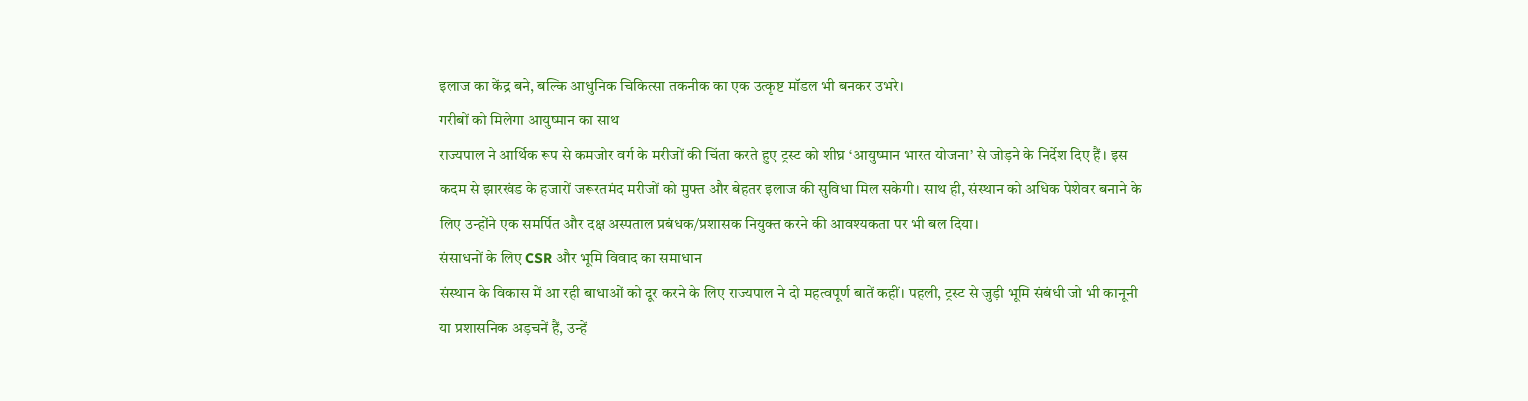इलाज का केंद्र बने, बल्कि आधुनिक चिकित्सा तकनीक का एक उत्कृष्ट मॉडल भी बनकर उभरे।
गरीबों को मिलेगा आयुष्मान का साथ
राज्यपाल ने आर्थिक रूप से कमजोर वर्ग के मरीजों की चिंता करते हुए ट्रस्ट को शीघ्र ‘आयुष्मान भारत योजना’ से जोड़ने के निर्देश दिए हैं। इस कदम से झारखंड के हजारों जरूरतमंद मरीजों को मुफ्त और बेहतर इलाज की सुविधा मिल सकेगी। साथ ही, संस्थान को अधिक पेशेवर बनाने के लिए उन्होंने एक समर्पित और दक्ष अस्पताल प्रबंधक/प्रशासक नियुक्त करने की आवश्यकता पर भी बल दिया।
संसाधनों के लिए CSR और भूमि विवाद का समाधान
संस्थान के विकास में आ रही बाधाओं को दूर करने के लिए राज्यपाल ने दो महत्वपूर्ण बातें कहीं। पहली, ट्रस्ट से जुड़ी भूमि संबंधी जो भी कानूनी या प्रशासनिक अड़चनें हैं, उन्हें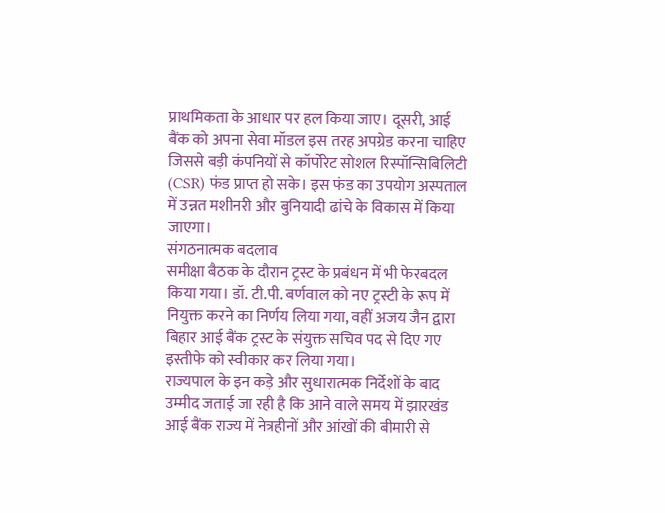प्राथमिकता के आधार पर हल किया जाए। दूसरी, आई बैंक को अपना सेवा मॉडल इस तरह अपग्रेड करना चाहिए जिससे बड़ी कंपनियों से कॉर्पोरेट सोशल रिस्पॉन्सिबिलिटी (CSR) फंड प्राप्त हो सके। इस फंड का उपयोग अस्पताल में उन्नत मशीनरी और बुनियादी ढांचे के विकास में किया जाएगा।
संगठनात्मक बदलाव
समीक्षा बैठक के दौरान ट्रस्ट के प्रबंधन में भी फेरबदल किया गया। डॉ. टी.पी. बर्णवाल को नए ट्रस्टी के रूप में नियुक्त करने का निर्णय लिया गया, वहीं अजय जैन द्वारा बिहार आई बैंक ट्रस्ट के संयुक्त सचिव पद से दिए गए इस्तीफे को स्वीकार कर लिया गया।
राज्यपाल के इन कड़े और सुधारात्मक निर्देशों के बाद उम्मीद जताई जा रही है कि आने वाले समय में झारखंड आई बैंक राज्य में नेत्रहीनों और आंखों की बीमारी से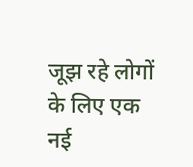जूझ रहे लोगों के लिए एक नई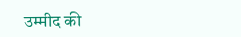उम्मीद की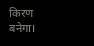किरण बनेगा।